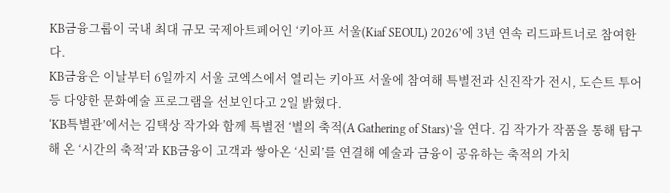KB금융그룹이 국내 최대 규모 국제아트페어인 ‘키아프 서울(Kiaf SEOUL) 2026’에 3년 연속 리드파트너로 참여한다.
KB금융은 이날부터 6일까지 서울 코엑스에서 열리는 키아프 서울에 참여해 특별전과 신진작가 전시, 도슨트 투어 등 다양한 문화예술 프로그램을 선보인다고 2일 밝혔다.
‘KB특별관’에서는 김택상 작가와 함께 특별전 ‘별의 축적(A Gathering of Stars)’을 연다. 김 작가가 작품을 통해 탐구해 온 ‘시간의 축적’과 KB금융이 고객과 쌓아온 ‘신뢰’를 연결해 예술과 금융이 공유하는 축적의 가치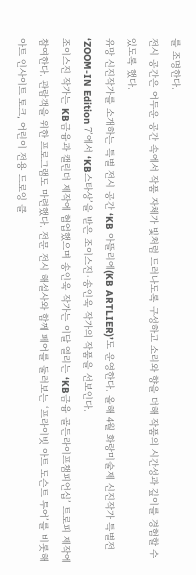를 조명한다.
전시 공간은 어두운 공간 속에서 작품 자체가 빛처럼 드러나도록 구성하고 소리와 향을 더해 작품의 시간성과 깊이를 경험할 수 있도록 했다.
유망 신진작가를 소개하는 특별 전시 공간 ‘KB 아뜰리에(KB ARTLIER)’도 운영한다. 올해 4월 화랑미술제 신진작가 특별전 ‘ZOOM-IN Edition 7’에서 ‘KB스타상’을 받은 조이스진·송인욱 작가의 작품을 선보인다.
조이스진 작가는 KB금융과 캘린더 제작에 협업했으며 송인욱 작가는 이달 열리는 ‘KB금융 골든라이프챔피언십’ 트로피 제작에 참여한다. 관람객을 위한 프로그램도 마련했다. 전문 전시 해설사와 함께 페어를 둘러보는 ‘프라이빗 아트 도슨트 투어’를 비롯해 아트 인사이트 토크, 어린이 전용 드로잉 클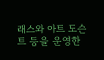래스와 아트 도슨트 등을 운영한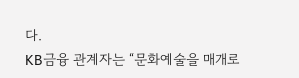다.
KB금융 관계자는 “문화예술을 매개로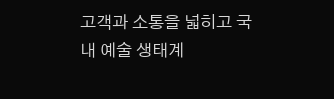고객과 소통을 넓히고 국내 예술 생태계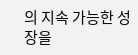의 지속 가능한 성장을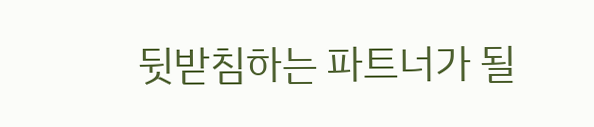뒷받침하는 파트너가 될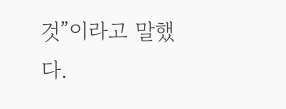것”이라고 말했다.